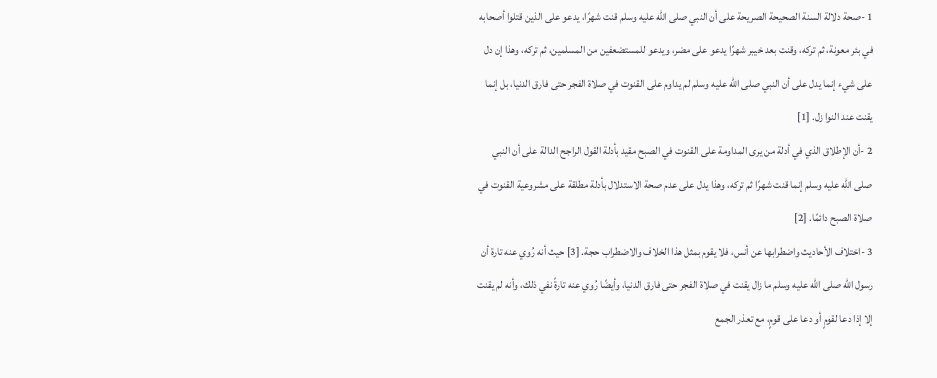1 -صحة دلالة السنة الصحيحة الصريحة على أن النبي صلى الله عليه وسلم قنت شهرًا، يدعو على الذين قتلوا أصحابه في بئر معونة، ثم تركه، وقنت بعد خيبر شهرًا يدعو على مضر، ويدعو للمستضعفين من المسلمين، ثم تركه، وهذا إن دل على شيء إنما يدل على أن النبي صلى الله عليه وسلم لم يداوم على القنوت في صلاة الفجر حتى فارق الدنيا، بل إنما يقنت عند النوا زل. [1]
2 -أن الإطلاق الذي في أدلة من يرى المداومة على القنوت في الصبح مقيد بأدلة القول الراجح الدالة على أن النبي صلى الله عليه وسلم إنما قنت شهرًا ثم تركه، وهذا يدل على عدم صحة الاستدلال بأدلة مطلقة على مشروعية القنوت في صلاة الصبح دائمًا. [2]
3 -اختلاف الأحاديث واضطرابها عن أنس، فلا يقوم بمثل هذا الخلاف والاضطراب حجة. [3] حيث أنه رُوي عنه تارة أن رسول الله صلى الله عليه وسلم ما زال يقنت في صلاة الفجر حتى فارق الدنيا، وأيضًا رُوي عنه تارةً نفي ذلك، وأنه لم يقنت إلا إذا دعا لقومٍ أو دعا على قومٍ، مع تعذر الجمع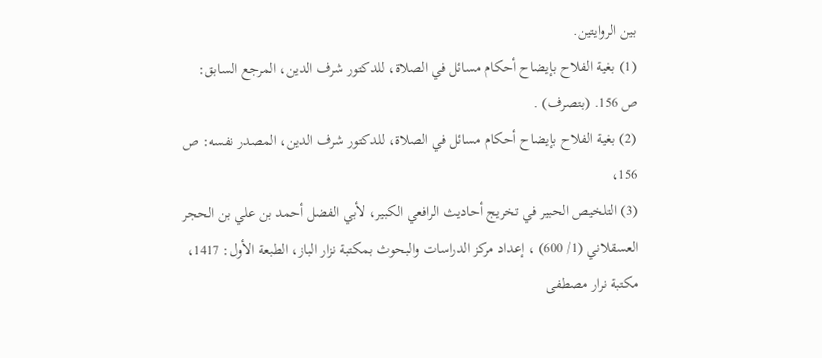بين الروايتين.
(1) بغية الفلاح بإيضاح أحكام مسائل في الصلاة، للدكتور شرف الدين، المرجع السابق: ص 156. (بتصرف) .
(2) بغية الفلاح بإيضاح أحكام مسائل في الصلاة، للدكتور شرف الدين، المصدر نفسه: ص 156،
(3) التلخيص الحبير في تخريج أحاديث الرافعي الكبير، لأبي الفضل أحمد بن علي بن الحجر العسقلاني (1/ 600) ، إعداد مركز الدراسات والبحوث بمكتبة نزار الباز، الطبعة الأول: 1417، مكتبة نرار مصطفى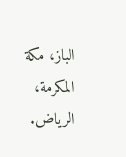الباز، مكة المكرمة، الرياض.